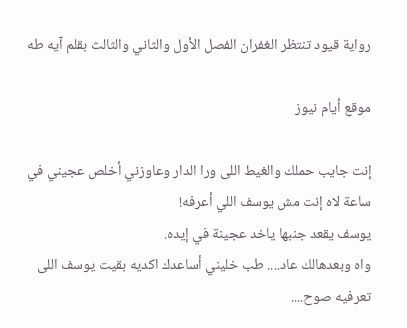رواية قيود تنتظر الغفران الفصل الأول والثاني والثالث بقلم آيه طه

موقع أيام نيوز

إنت جايب حملك والغيط اللى ورا الدار وعاوزني أخلص عجيني في ساعة لاه إنت مش يوسف اللي أعرفه!
يوسف يقعد جنبها ياخد عجينة في إيده.
واه وبعدهالك عاد.... طب خليني أساعدك اكديه بقيت يوسف اللى تعرفيه صوح....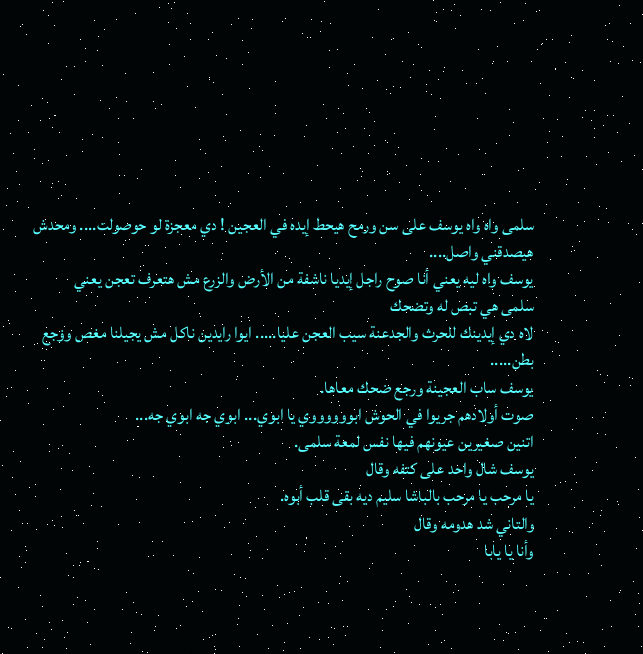سلمى واه واه يوسف على سن ورمح هيحط إيده في العجين ! دي معجزة لو حوصولت.... ومحدش هيصدقني واصل....
يوسف واه ليه يعني أنا صوح راجل إيديا ناشفة من الأرض والزرع مش هتعرف تعجن يعني
سلمى هي تبص له وتضحك
لاه دي إيدينك للحرث والجدعنة سيب العجن عليا..... ايوا رايدين ناكل مش يجيلنا مغص وۏجع بطن.....
يوسف ساب العجينة ورجع ضحك معاها.
صوت أولادهم جريوا في الحوش ابووووووي يا ابوي... ابوي جه ابوي جه...
اتنين صغيرين عيونهم فيها نفس لمعة سلمى.
يوسف شال واحد على كتفه وقال
يا مرحب يا مرحب بالباشا سليم ديه بقى قلب أبوه.
والتاني شد هدومه وقال
وأنا يا يابا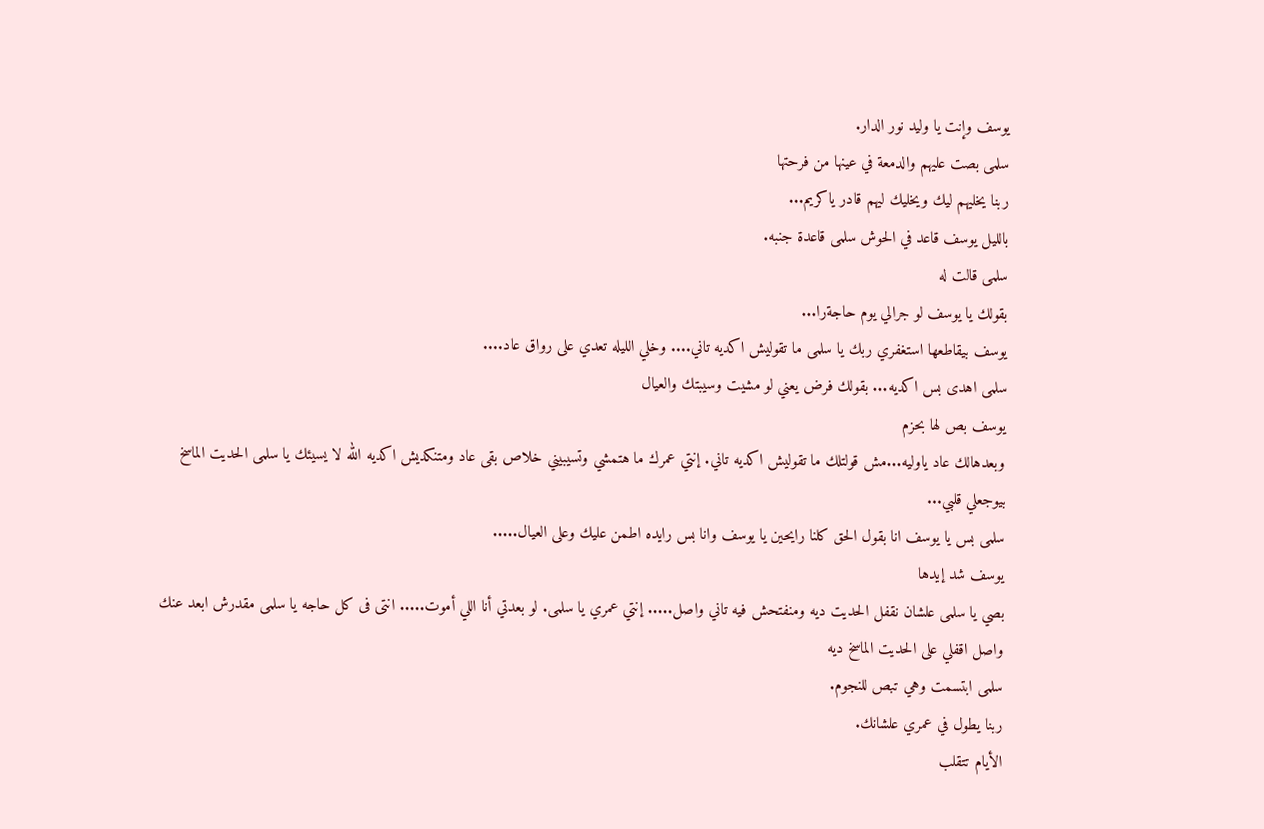يوسف وإنت يا وليد نور الدار.
سلمى بصت عليهم والدمعة في عينها من فرحتها
ربنا يخليهم ليك ويخليك ليهم قادر ياكريم...
بالليل يوسف قاعد في الحوش سلمى قاعدة جنبه.
سلمى قالت له
بقولك يا يوسف لو جرالي يوم حاجةرا...
يوسف بيقاطعها استغفري ربك يا سلمى ما تقوليش اكديه تاني.... وخلي الليله تعدي على رواق عاد....
سلمى اهدى بس اكديه... بقولك فرض يعني لو مشيت وسيبتك والعيال
يوسف بص لها بحزم
وبعدهالك عاد ياوليه...مش قولتلك ما تقوليش اكديه تاني. إنتي عمرك ما هتمشي وتسيبيني خلاص بقى عاد ومتنكديش اكديه الله لا يسيئك يا سلمى الحديت الماسخ بيوجعلي قلبي...
سلمى بس يا يوسف انا بقول الحق كلنا رايحين يا يوسف وانا بس رايده اطمن عليك وعلى العيال.....
يوسف شد إيدها
بصي يا سلمى علشان نقفل الحديت ديه ومنفتحش فيه تاني واصل..... إنتي عمري يا سلمى. لو بعدتي أنا اللي أموت..... انتى فى كل حاجه يا سلمى مقدرش ابعد عنك واصل اقفلي على الحديت الماسخ ديه
سلمى ابتسمت وهي تبص للنجوم.
ربنا يطول في عمري علشانك.
الأيام تتقلب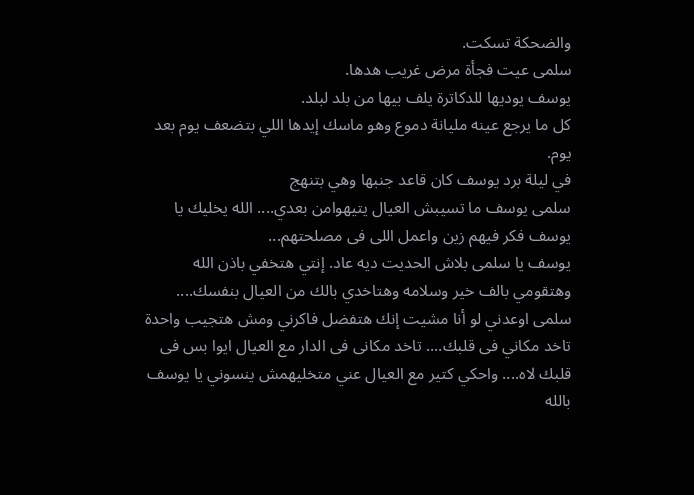والضحكة تسكت.
سلمى عيت فجأة مرض غريب هدها.
يوسف يوديها للدكاترة يلف بيها من بلد لبلد.
كل ما يرجع عينه مليانة دموع وهو ماسك إيدها اللي بتضعف يوم بعد يوم.
في ليلة برد يوسف كان قاعد جنبها وهي بتنهج
سلمى يوسف ما تسيبش العيال يتيهوامن بعدي.... الله يخليك يا يوسف فكر فيهم زين واعمل اللى فى مصلحتهم...
يوسف يا سلمى بلاش الحديت ديه عاد. إنتي هتخفي باذن الله وهتقومي بالف خير وسلامه وهتاخدي بالك من العيال بنفسك....
سلمى اوعدني لو أنا مشيت إنك هتفضل فاكرني ومش هتجيب واحدة تاخد مكاني فى قلبك.... تاخد مكانى فى الدار مع العيال ايوا بس فى قلبك لاه.... واحكي كتير مع العيال عني متخليهمش ينسوني يا يوسف بالله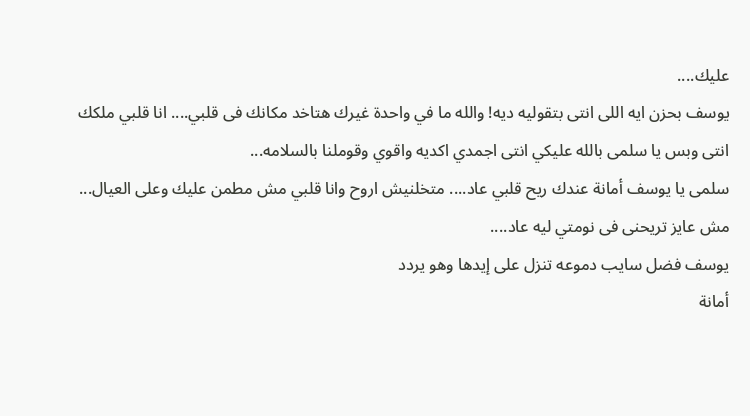عليك....
يوسف بحزن ايه اللى انتى بتقوليه ديه! والله ما في واحدة غيرك هتاخد مكانك فى قلبي.... انا قلبي ملكك انتى وبس يا سلمى بالله عليكي انتى اجمدي اكديه واقوي وقوملنا بالسلامه...
سلمى يا يوسف أمانة عندك ريح قلبي عاد.... متخلنيش اروح وانا قلبي مش مطمن عليك وعلى العيال... مش عايز تريحنى فى نومتي ليه عاد....
يوسف فضل سايب دموعه تنزل على إيدها وهو يردد
أمانة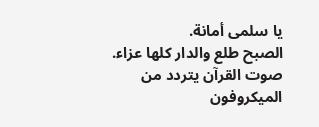يا سلمى أمانة.
الصبح طلع والدار كلها عزاء.
صوت القرآن يتردد من الميكروفون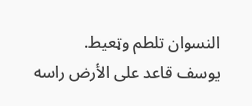النسوان تلطم وټعيط.
يوسف قاعد على الأرض راسه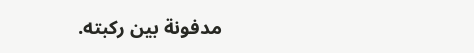مدفونة بين ركبته.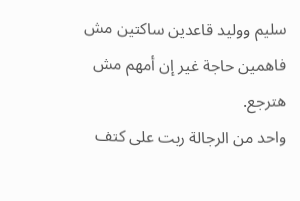سليم ووليد قاعدين ساكتين مش فاهمين حاجة غير إن أمهم مش هترجع.
واحد من الرجالة ربت على كتف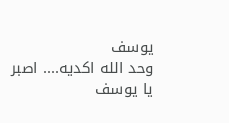يوسف
وحد الله اكديه.... اصبر يا يوسف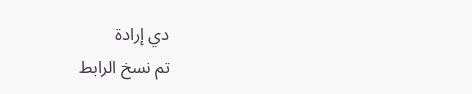دي إرادة
تم نسخ الرابط